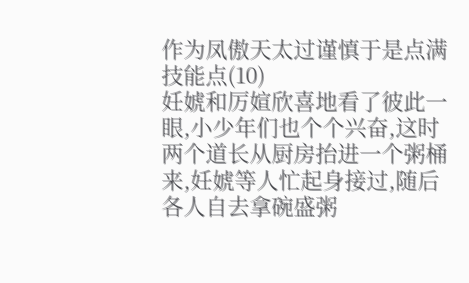作为凤傲天太过谨慎于是点满技能点(10)
妊婋和厉媗欣喜地看了彼此一眼,小少年们也个个兴奋,这时两个道长从厨房抬进一个粥桶来,妊婋等人忙起身接过,随后各人自去拿碗盛粥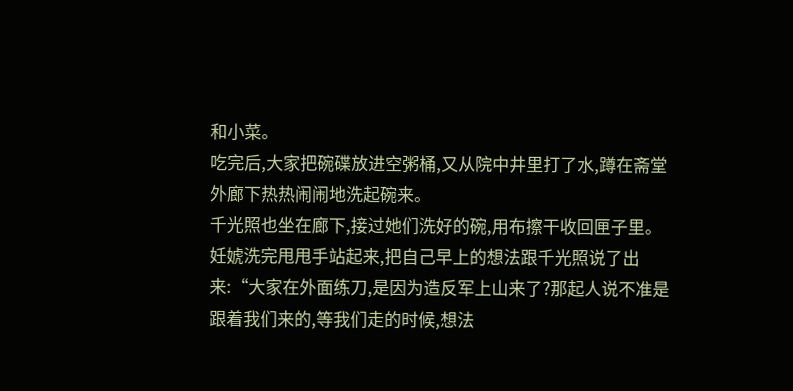和小菜。
吃完后,大家把碗碟放进空粥桶,又从院中井里打了水,蹲在斋堂外廊下热热闹闹地洗起碗来。
千光照也坐在廊下,接过她们洗好的碗,用布擦干收回匣子里。
妊婋洗完甩甩手站起来,把自己早上的想法跟千光照说了出来:“大家在外面练刀,是因为造反军上山来了?那起人说不准是跟着我们来的,等我们走的时候,想法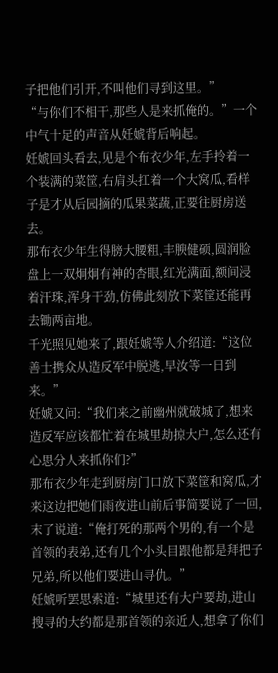子把他们引开,不叫他们寻到这里。”
“与你们不相干,那些人是来抓俺的。”一个中气十足的声音从妊婋背后响起。
妊婋回头看去,见是个布衣少年,左手拎着一个装满的菜筐,右肩头扛着一个大窝瓜,看样子是才从后园摘的瓜果菜蔬,正要往厨房送去。
那布衣少年生得膀大腰粗,丰腴健硕,圆润脸盘上一双炯炯有神的杏眼,红光满面,额间浸着汗珠,浑身干劲,仿佛此刻放下菜筐还能再去锄两亩地。
千光照见她来了,跟妊婋等人介绍道:“这位善士携众从造反军中脱逃,早汝等一日到来。”
妊婋又问:“我们来之前幽州就破城了,想来造反军应该都忙着在城里劫掠大户,怎么还有心思分人来抓你们?”
那布衣少年走到厨房门口放下菜筐和窝瓜,才来这边把她们雨夜进山前后事简要说了一回,末了说道:“俺打死的那两个男的,有一个是首领的表弟,还有几个小头目跟他都是拜把子兄弟,所以他们要进山寻仇。”
妊婋听罢思索道:“城里还有大户要劫,进山搜寻的大约都是那首领的亲近人,想拿了你们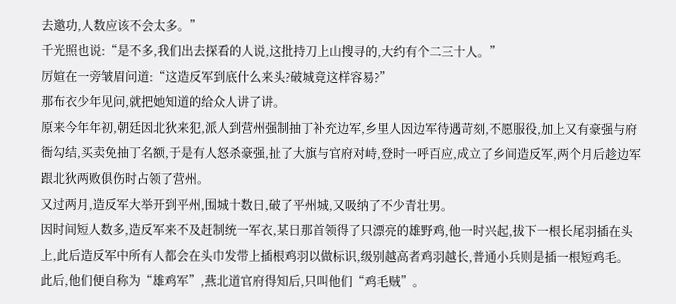去邀功,人数应该不会太多。”
千光照也说:“是不多,我们出去探看的人说,这批持刀上山搜寻的,大约有个二三十人。”
厉媗在一旁皱眉问道:“这造反军到底什么来头?破城竟这样容易?”
那布衣少年见问,就把她知道的给众人讲了讲。
原来今年年初,朝廷因北狄来犯,派人到营州强制抽丁补充边军,乡里人因边军待遇苛刻,不愿服役,加上又有豪强与府衙勾结,买卖免抽丁名额,于是有人怒杀豪强,扯了大旗与官府对峙,登时一呼百应,成立了乡间造反军,两个月后趁边军跟北狄两败俱伤时占领了营州。
又过两月,造反军大举开到平州,围城十数日,破了平州城,又吸纳了不少青壮男。
因时间短人数多,造反军来不及赶制统一军衣,某日那首领得了只漂亮的雄野鸡,他一时兴起,拔下一根长尾羽插在头上,此后造反军中所有人都会在头巾发带上插根鸡羽以做标识,级别越高者鸡羽越长,普通小兵则是插一根短鸡毛。
此后,他们便自称为“雄鸡军”,燕北道官府得知后,只叫他们“鸡毛贼”。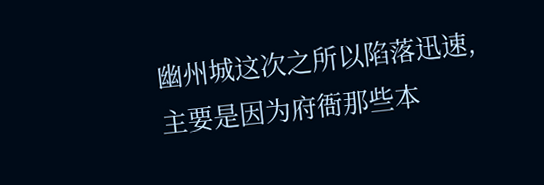幽州城这次之所以陷落迅速,主要是因为府衙那些本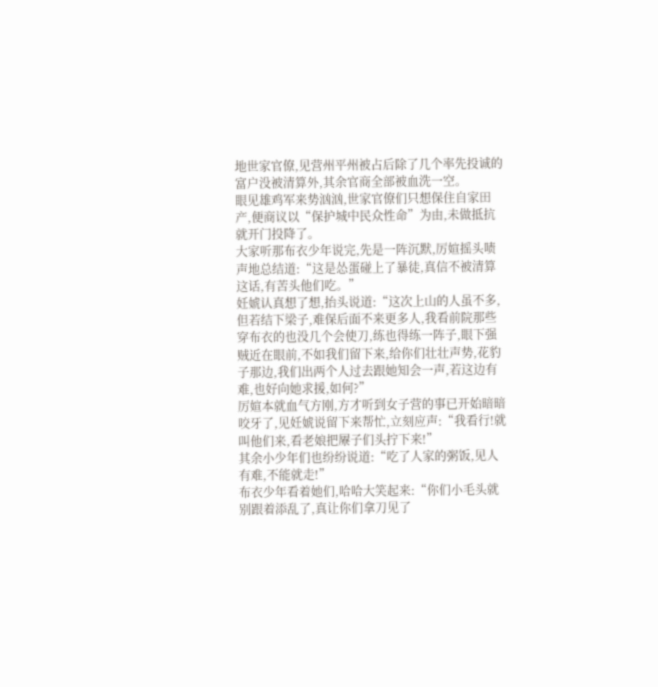地世家官僚,见营州平州被占后除了几个率先投诚的富户没被清算外,其余官商全部被血洗一空。
眼见雄鸡军来势汹汹,世家官僚们只想保住自家田产,便商议以“保护城中民众性命”为由,未做抵抗就开门投降了。
大家听那布衣少年说完,先是一阵沉默,厉媗摇头啧声地总结道:“这是怂蛋碰上了暴徒,真信不被清算这话,有苦头他们吃。”
妊婋认真想了想,抬头说道:“这次上山的人虽不多,但若结下梁子,难保后面不来更多人,我看前院那些穿布衣的也没几个会使刀,练也得练一阵子,眼下强贼近在眼前,不如我们留下来,给你们壮壮声势,花豹子那边,我们出两个人过去跟她知会一声,若这边有难,也好向她求援,如何?”
厉媗本就血气方刚,方才听到女子营的事已开始暗暗咬牙了,见妊婋说留下来帮忙,立刻应声:“我看行!就叫他们来,看老娘把屪子们头拧下来!”
其余小少年们也纷纷说道:“吃了人家的粥饭,见人有难,不能就走!”
布衣少年看着她们,哈哈大笑起来:“你们小毛头就别跟着添乱了,真让你们拿刀见了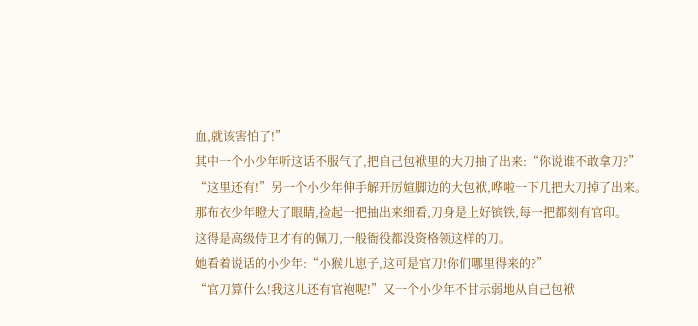血,就该害怕了!”
其中一个小少年听这话不服气了,把自己包袱里的大刀抽了出来:“你说谁不敢拿刀?”
“这里还有!”另一个小少年伸手解开厉媗脚边的大包袱,哗啦一下几把大刀掉了出来。
那布衣少年瞪大了眼睛,捡起一把抽出来细看,刀身是上好镔铁,每一把都刻有官印。
这得是高级侍卫才有的佩刀,一般衙役都没资格领这样的刀。
她看着说话的小少年:“小猴儿崽子,这可是官刀!你们哪里得来的?”
“官刀算什么!我这儿还有官袍呢!”又一个小少年不甘示弱地从自己包袱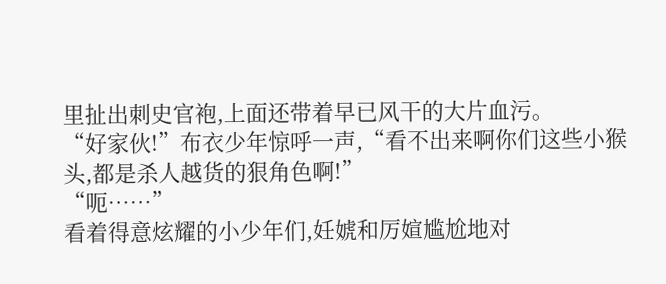里扯出刺史官袍,上面还带着早已风干的大片血污。
“好家伙!”布衣少年惊呼一声,“看不出来啊你们这些小猴头,都是杀人越货的狠角色啊!”
“呃……”
看着得意炫耀的小少年们,妊婋和厉媗尴尬地对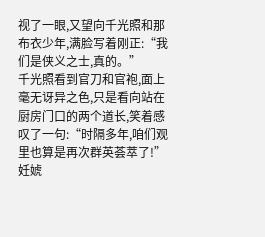视了一眼,又望向千光照和那布衣少年,满脸写着刚正:“我们是侠义之士,真的。”
千光照看到官刀和官袍,面上毫无讶异之色,只是看向站在厨房门口的两个道长,笑着感叹了一句:“时隔多年,咱们观里也算是再次群英荟萃了!”
妊婋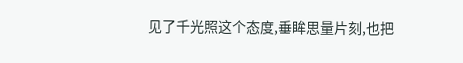见了千光照这个态度,垂眸思量片刻,也把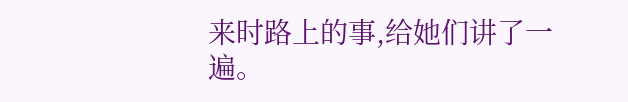来时路上的事,给她们讲了一遍。